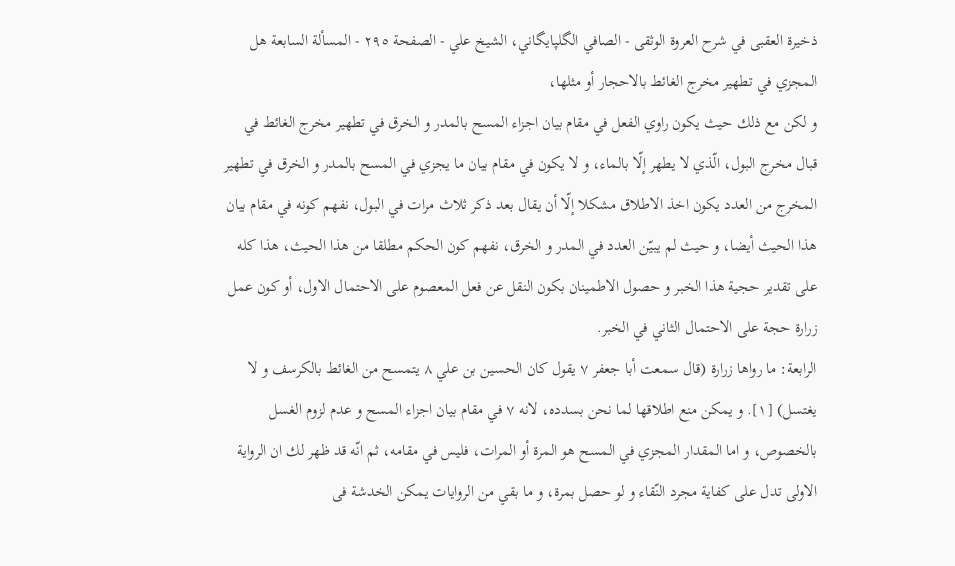ذخيرة العقبى في شرح العروة الوثقى - الصافي الگلپايگاني، الشيخ علي - الصفحة ٢٩٥ - المسألة السابعة هل المجزي في تطهير مخرج الغائط بالاحجار أو مثلها،
و لكن مع ذلك حيث يكون راوي الفعل في مقام بيان اجزاء المسح بالمدر و الخرق في تطهير مخرج الغائط في قبال مخرج البول، الّذي لا يطهر إلّا بالماء، و لا يكون في مقام بيان ما يجزي في المسح بالمدر و الخرق في تطهير المخرج من العدد يكون اخذ الاطلاق مشكلا إلّا أن يقال بعد ذكر ثلاث مرات في البول، نفهم كونه في مقام بيان هذا الحيث أيضا، و حيث لم يبيّن العدد في المدر و الخرق، نفهم كون الحكم مطلقا من هذا الحيث، هذا كله على تقدير حجية هذا الخبر و حصول الاطمينان بكون النقل عن فعل المعصوم على الاحتمال الاول، أو كون عمل زرارة حجة على الاحتمال الثاني في الخبر.
الرابعة: ما رواها زرارة (قال سمعت أبا جعفر ٧ يقول كان الحسين بن علي ٨ يتمسح من الغائط بالكرسف و لا يغتسل) [١]. و يمكن منع اطلاقها لما نحن بسدده، لانه ٧ في مقام بيان اجزاء المسح و عدم لزوم الغسل بالخصوص، و اما المقدار المجزي في المسح هو المرة أو المرات، فليس في مقامه، ثم انّه قد ظهر لك ان الرواية الاولى تدل على كفاية مجرد النّقاء و لو حصل بمرة، و ما بقي من الروايات يمكن الخدشة فى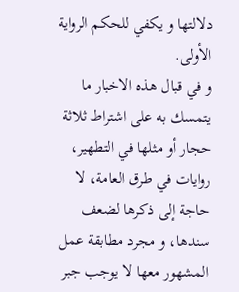دلالتها و يكفي للحكم الرواية الأولى.
و في قبال هذه الاخبار ما يتمسك به على اشتراط ثلاثة حجار أو مثلها في التطهير، روايات في طرق العامة، لا حاجة إلى ذكرها لضعف سندها، و مجرد مطابقة عمل المشهور معها لا يوجب جبر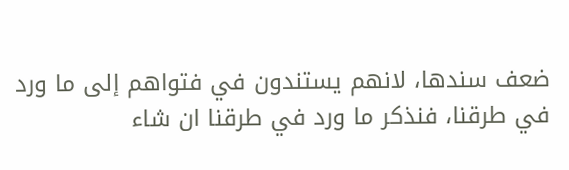ضعف سندها، لانهم يستندون في فتواهم إلى ما ورد في طرقنا، فنذكر ما ورد في طرقنا ان شاء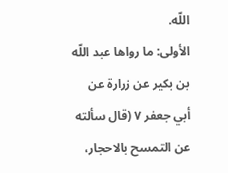اللّه.
الأولى: ما رواها عبد اللّه بن بكير عن زرارة عن أبي جعفر ٧ (قال سألته عن التمسح بالاحجار،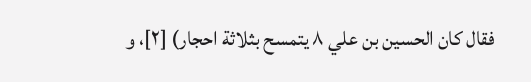فقال كان الحسين بن علي ٨ يتمسح بثلاثة احجار) [٢]، و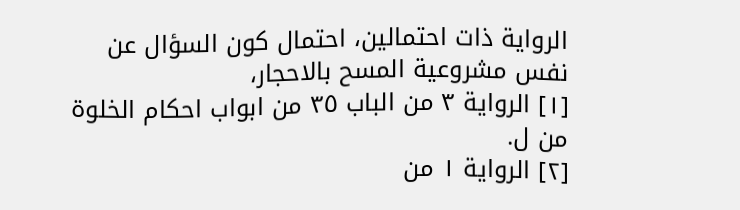الرواية ذات احتمالين، احتمال كون السؤال عن نفس مشروعية المسح بالاحجار،
[١] الرواية ٣ من الباب ٣٥ من ابواب احكام الخلوة من ل.
[٢] الرواية ١ من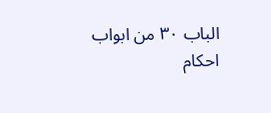الباب ٣٠ من ابواب احكام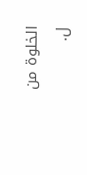الخلوة من ل.